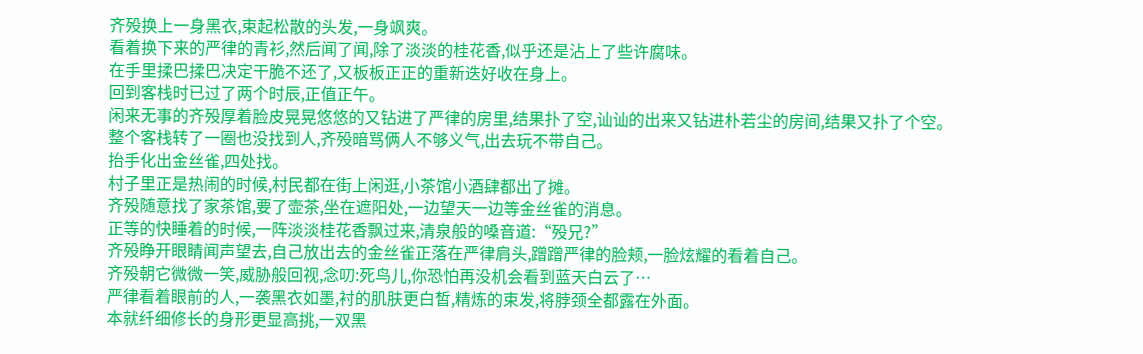齐殁换上一身黑衣,束起松散的头发,一身飒爽。
看着换下来的严律的青衫,然后闻了闻,除了淡淡的桂花香,似乎还是沾上了些许腐味。
在手里揉巴揉巴决定干脆不还了,又板板正正的重新迭好收在身上。
回到客栈时已过了两个时辰,正值正午。
闲来无事的齐殁厚着脸皮晃晃悠悠的又钻进了严律的房里,结果扑了空,讪讪的出来又钻进朴若尘的房间,结果又扑了个空。
整个客栈转了一圈也没找到人,齐殁暗骂俩人不够义气,出去玩不带自己。
抬手化出金丝雀,四处找。
村子里正是热闹的时候,村民都在街上闲逛,小茶馆小酒肆都出了摊。
齐殁随意找了家茶馆,要了壶茶,坐在遮阳处,一边望天一边等金丝雀的消息。
正等的快睡着的时候,一阵淡淡桂花香飘过来,清泉般的嗓音道:“殁兄?”
齐殁睁开眼睛闻声望去,自己放出去的金丝雀正落在严律肩头,蹭蹭严律的脸颊,一脸炫耀的看着自己。
齐殁朝它微微一笑,威胁般回视,念叨:死鸟儿,你恐怕再没机会看到蓝天白云了…
严律看着眼前的人,一袭黑衣如墨,衬的肌肤更白皙,精炼的束发,将脖颈全都露在外面。
本就纤细修长的身形更显高挑,一双黑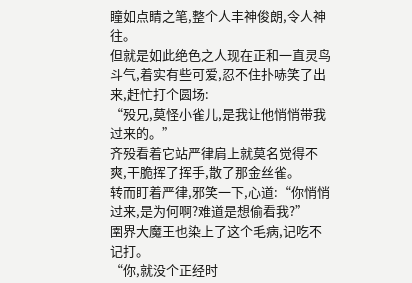瞳如点睛之笔,整个人丰神俊朗,令人神往。
但就是如此绝色之人现在正和一直灵鸟斗气,着实有些可爱,忍不住扑哧笑了出来,赶忙打个圆场:
“殁兄,莫怪小雀儿,是我让他悄悄带我过来的。”
齐殁看着它站严律肩上就莫名觉得不爽,干脆挥了挥手,散了那金丝雀。
转而盯着严律,邪笑一下,心道:“你悄悄过来,是为何啊?难道是想偷看我?”
圉界大魔王也染上了这个毛病,记吃不记打。
“你,就没个正经时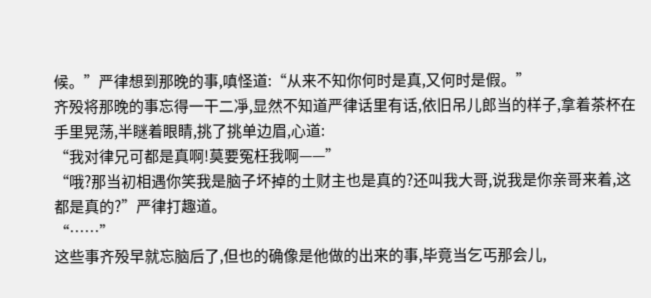候。”严律想到那晚的事,嗔怪道:“从来不知你何时是真,又何时是假。”
齐殁将那晚的事忘得一干二凈,显然不知道严律话里有话,依旧吊儿郎当的样子,拿着茶杯在手里晃荡,半瞇着眼睛,挑了挑单边眉,心道:
“我对律兄可都是真啊!莫要冤枉我啊——”
“哦?那当初相遇你笑我是脑子坏掉的土财主也是真的?还叫我大哥,说我是你亲哥来着,这都是真的?”严律打趣道。
“……”
这些事齐殁早就忘脑后了,但也的确像是他做的出来的事,毕竟当乞丐那会儿,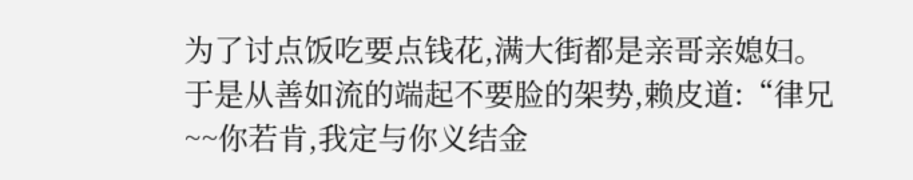为了讨点饭吃要点钱花,满大街都是亲哥亲媳妇。
于是从善如流的端起不要脸的架势,赖皮道:“律兄~~你若肯,我定与你义结金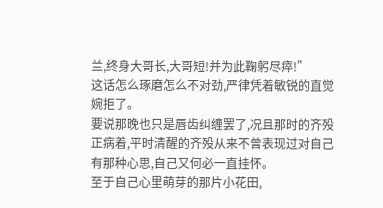兰,终身大哥长,大哥短!并为此鞠躬尽瘁!”
这话怎么琢磨怎么不对劲,严律凭着敏锐的直觉婉拒了。
要说那晚也只是唇齿纠缠罢了,况且那时的齐殁正病着,平时清醒的齐殁从来不曾表现过对自己有那种心思,自己又何必一直挂怀。
至于自己心里萌芽的那片小花田,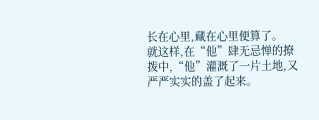长在心里,藏在心里便算了。
就这样,在“他”肆无忌惮的撩拨中,“他”灌溉了一片土地,又严严实实的盖了起来。